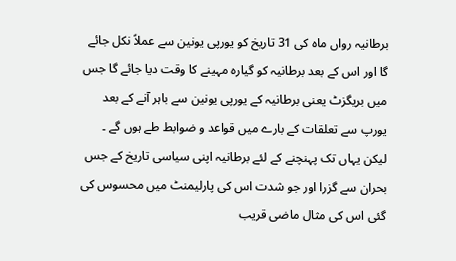برطانیہ رواں ماہ کی 31 تاریخ کو یورپی یونین سے عملاً نکل جائے گا اور اس کے بعد برطانیہ کو گیارہ مہینے کا وقت دیا جائے گا جس میں بریگزٹ یعنی برطانیہ کے یورپی یونین سے باہر آنے کے بعد یورپ سے تعلقات کے بارے میں قواعد و ضوابط طے ہوں گے ۔
لیکن یہاں تک پہنچنے کے لئے برطانیہ اپنی سیاسی تاریخ کے جس بحران سے گزرا اور جو شدت اس کی پارلیمنٹ میں محسوس کی گئی اس کی مثال ماضی قریب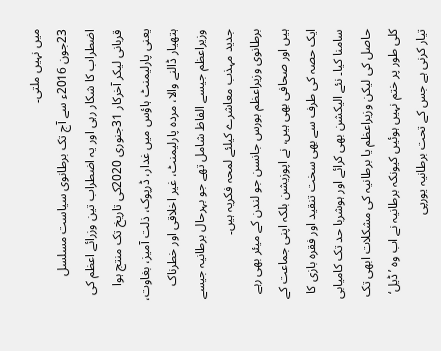میں نہیں ملتی۔
23جون 2016ء سے آج تک برطانوی سیاست مسلسل اضطراب کا شکار رہی اور یہ اضطراب تین وزرائے اعظم کی قربانی لیکر آخرکار 31جنوری 2020کی تاریخ تک منتج ہوا یعنی پارلیمنٹ ہاؤس میں غدار، ڈرپوک، ذلت آمیز، بغاوت، ہتھیار ڈالنے والا، مردہ پارلیمنٹ، غیر اخلاقی اور خطرناک وزیراعظم جیسے الفاظ شامل تھے جو بہرحال برطانیہ جیسے جدید مہذب معاشرے کیلئے لمحہ فکریہ ہیں۔
برطانوی وزیراعظم بورس جانسن جو لندن کے میئر بھی رہے ہیں اور صحافی بھی ہیں، نے اپوزیشن بلکہ اپنی جماعت کے ایک حصہ کی طرف سے بھی سخت تنقید اور فقرہ بازی کا سامنا کیا۔ نئے الیکشن بھی کرائے اور ہوشربا حد تک کامیابی حاصل کی لیکن وزیراعظم یا برطانیہ کی مشکلات ابھی تک کلی طور پر ختم نہیں ہوئیں کیونکہ برطانیہ نے اب وہ ’ڈیل‘ تیار کرنی ہے جس کے تحت برطانیہ یورپی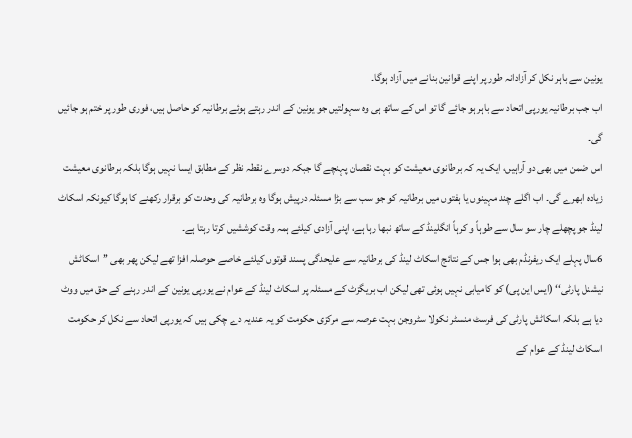یونین سے باہر نکل کر آزادانہ طور پر اپنے قوانین بنانے میں آزاد ہوگا۔
اب جب برطانیہ یورپی اتحاد سے باہر ہو جائے گا تو اس کے ساتھ ہی وہ سہولتیں جو یونین کے اندر رہتے ہوئے برطانیہ کو حاصل ہیں، فوری طور پر ختم ہو جائیں گی۔
اس ضمن میں بھی دو آراہیں، ایک یہ کہ برطانوی معیشت کو بہت نقصان پہنچے گا جبکہ دوسرے نقطہ نظر کے مطابق ایسا نہیں ہوگا بلکہ برطانوی معیشت زیادہ ابھرے گی۔ اب اگلے چند مہینوں یا ہفتوں میں برطانیہ کو جو سب سے بڑا مسئلہ درپیش ہوگا وہ برطانیہ کی وحدت کو برقرار رکھنے کا ہوگا کیونکہ اسکاٹ لینڈ جو پچھلے چار سو سال سے طوہاً و کرہاً انگلینڈ کے ساتھ نبھا رہا ہے، اپنی آزادی کیلئے ہمہ وقت کوششیں کرتا رہتا ہے۔
6سال پہلے ایک ریفرنڈم بھی ہوا جس کے نتائج اسکاٹ لینڈ کی برطانیہ سے علیحدگی پسند قوتوں کیلئے خاصے حوصلہ افزا تھے لیکن پھر بھی ’’اسکاٹش نیشنل پارٹی‘‘ (ایس این پی) کو کامیابی نہیں ہوئی تھی لیکن اب بریگزٹ کے مسئلہ پر اسکاٹ لینڈ کے عوام نے یورپی یونین کے اندر رہنے کے حق میں ووٹ دیا ہے بلکہ اسکاٹش پارٹی کی فرسٹ منسٹر نکولا سٹروجن بہت عرصہ سے مرکزی حکومت کو یہ عندیہ دے چکی ہیں کہ یورپی اتحاد سے نکل کر حکومت اسکاٹ لینڈ کے عوام کے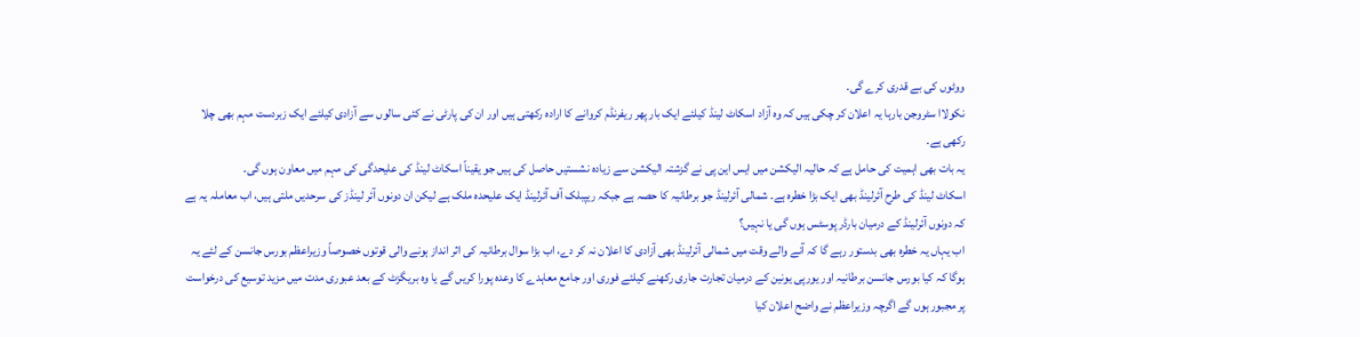ووٹوں کی بے قدری کرے گی۔
نکولاا سٹروجن بارہا یہ اعلان کر چکی ہیں کہ وہ آزاد اسکاٹ لینڈ کیلئے ایک بار پھر ریفرنڈم کروانے کا ارادہ رکھتی ہیں اور ان کی پارٹی نے کئی سالوں سے آزادی کیلئے ایک زبردست مہم بھی چلا رکھی ہے۔
یہ بات بھی اہمیت کی حامل ہے کہ حالیہ الیکشن میں ایس این پی نے گزشتہ الیکشن سے زیادہ نشستیں حاصل کی ہیں جو یقیناً اسکاٹ لینڈ کی علیحدگی کی مہم میں معاون ہوں گی۔
اسکاٹ لینڈ کی طرح آئرلینڈ بھی ایک بڑا خطرہ ہے۔ شمالی آئرلینڈ جو برطانیہ کا حصہ ہے جبکہ ریپبلک آف آئرلینڈ ایک علیحدہ ملک ہے لیکن ان دونوں آئر لینڈز کی سرحدیں ملتی ہیں، اب معاملہ یہ ہے کہ دونوں آئرلینڈ کے درمیان بارڈر پوسٹس ہوں گی یا نہیں؟
اب یہاں یہ خطرہ بھی بدستور رہے گا کہ آنے والے وقت میں شمالی آئرلینڈ بھی آزادی کا اعلان نہ کر دے، اب بڑا سوال برطانیہ کی اثر انداز ہونے والی قوتوں خصوصاً وزیراعظم بورس جانسن کے لئے یہ ہوگا کہ کیا بورس جانسن برطانیہ اور یورپی یونین کے درمیان تجارت جاری رکھنے کیلئے فوری اور جامع معاہدے کا وعدہ پورا کریں گے یا وہ بریگزٹ کے بعد عبوری مدت میں مزید توسیع کی درخواست پر مجبور ہوں گے اگرچہ وزیراعظم نے واضح اعلان کیا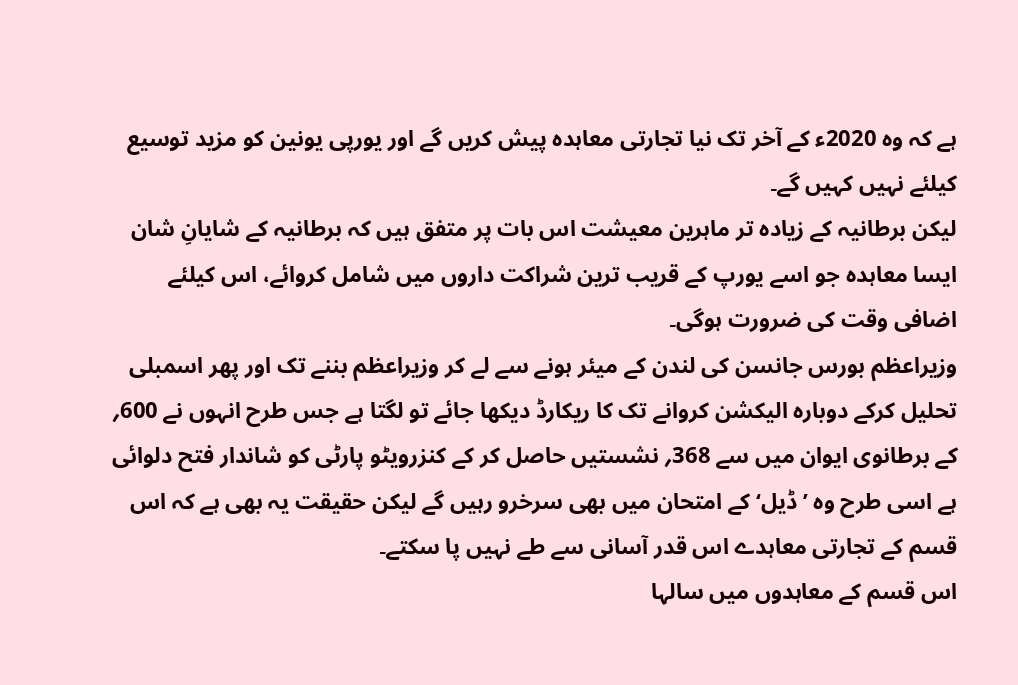ہے کہ وہ 2020ء کے آخر تک نیا تجارتی معاہدہ پیش کریں گے اور یورپی یونین کو مزید توسیع کیلئے نہیں کہیں گے۔
لیکن برطانیہ کے زیادہ تر ماہرین معیشت اس بات پر متفق ہیں کہ برطانیہ کے شایانِ شان ایسا معاہدہ جو اسے یورپ کے قریب ترین شراکت داروں میں شامل کروائے، اس کیلئے اضافی وقت کی ضرورت ہوگی۔
وزیراعظم بورس جانسن کی لندن کے میئر ہونے سے لے کر وزیراعظم بننے تک اور پھر اسمبلی تحلیل کرکے دوبارہ الیکشن کروانے تک کا ریکارڈ دیکھا جائے تو لگتا ہے جس طرح انہوں نے 600؍ کے برطانوی ایوان میں سے 368؍ نشستیں حاصل کر کے کنزرویٹو پارٹی کو شاندار فتح دلوائی ہے اسی طرح وہ ’ڈیل‘ کے امتحان میں بھی سرخرو رہیں گے لیکن حقیقت یہ بھی ہے کہ اس قسم کے تجارتی معاہدے اس قدر آسانی سے طے نہیں پا سکتے۔
اس قسم کے معاہدوں میں سالہا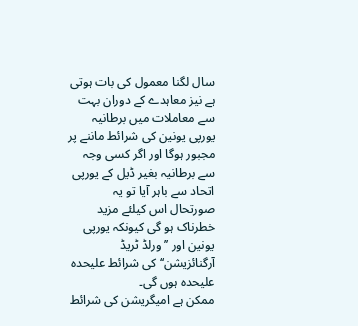سال لگنا معمول کی بات ہوتی ہے نیز معاہدے کے دوران بہت سے معاملات میں برطانیہ یورپی یونین کی شرائط ماننے پر مجبور ہوگا اور اگر کسی وجہ سے برطانیہ بغیر ڈیل کے یورپی اتحاد سے باہر آیا تو یہ صورتحال اس کیلئے مزید خطرناک ہو گی کیونکہ یورپی یونین اور ’’ورلڈ ٹریڈ آرگنائزیشن‘‘ کی شرائط علیحدہ علیحدہ ہوں گی۔
ممکن ہے امیگریشن کی شرائط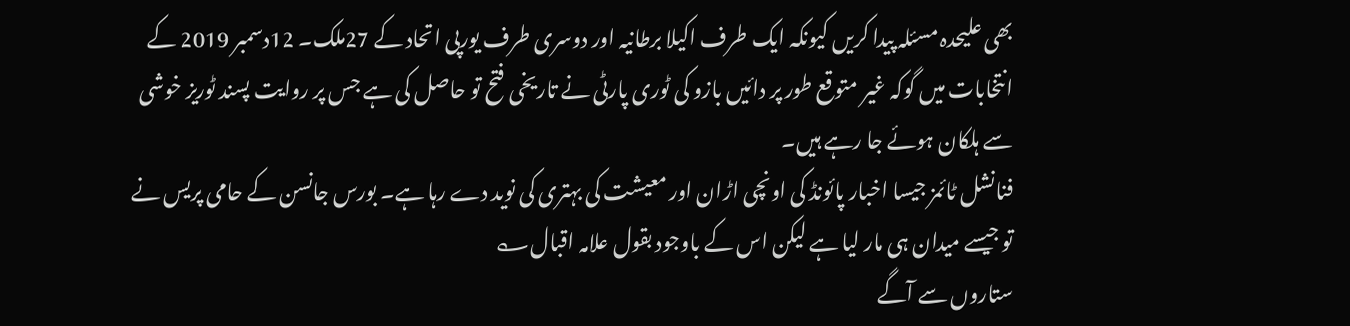بھی علیحدہ مسئلہ پیدا کریں کیونکہ ایک طرف اکیلا برطانیہ اور دوسری طرف یورپی اتحاد کے 27ملک۔ 12دسمبر 2019 کے انتخابات میں گوکہ غیر متوقع طور پر دائیں بازو کی ٹوری پارٹی نے تاریخی فتح تو حاصل کی ہے جس پر روایت پسند ٹوریز خوشی سے ہلکان ہوئے جا رہے ہیں۔
فنانشل ٹائمز جیسا اخبار پائونڈ کی اونچی اڑان اور معیشت کی بہتری کی نوید دے رہا ہے۔ بورس جانسن کے حامی پریس نے تو جیسے میدان ہی مار لیا ہے لیکن اس کے باوجود بقول علامہ اقبال؎
ستاروں سے آگے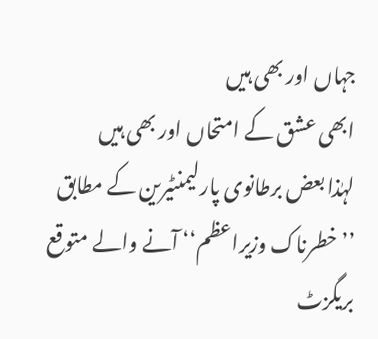جہاں اور بھی ہیں
ابھی عشق کے امتحاں اور بھی ہیں
لہٰذا بعض برطانوی پارلیمنٹیرین کے مطابق ’’خطرناک وزیراعظم‘‘ آنے والے متوقع بریگزٹ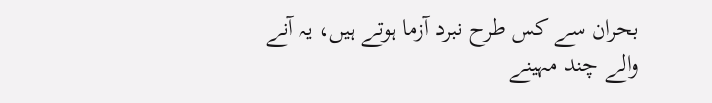بحران سے کس طرح نبرد آزما ہوتے ہیں، یہ آنے والے چند مہینے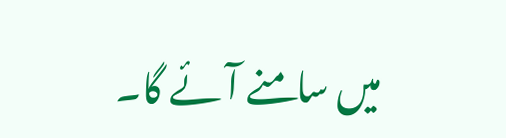میں سامنے آئے گا۔